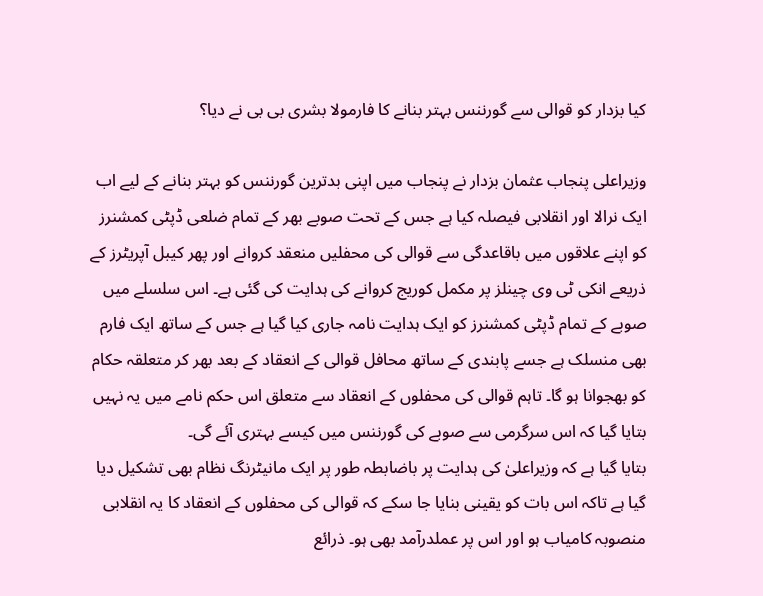کیا بزدار کو قوالی سے گورننس بہتر بنانے کا فارمولا بشری بی بی نے دیا؟

وزیراعلی پنجاب عثمان بزدار نے پنجاب میں اپنی بدترین گورننس کو بہتر بنانے کے لیے اب ایک نرالا اور انقلابی فیصلہ کیا ہے جس کے تحت صوبے بھر کے تمام ضلعی ڈپٹی کمشنرز کو اپنے علاقوں میں باقاعدگی سے قوالی کی محفلیں منعقد کروانے اور پھر کیبل آپریٹرز کے ذریعے انکی ٹی وی چینلز پر مکمل کوریج کروانے کی ہدایت کی گئی ہے۔ اس سلسلے میں صوبے کے تمام ڈپٹی کمشنرز کو ایک ہدایت نامہ جاری کیا گیا ہے جس کے ساتھ ایک فارم بھی منسلک ہے جسے پابندی کے ساتھ محافل قوالی کے انعقاد کے بعد بھر کر متعلقہ حکام کو بھجوانا ہو گا۔ تاہم قوالی کی محفلوں کے انعقاد سے متعلق اس حکم نامے میں یہ نہیں بتایا گیا کہ اس سرگرمی سے صوبے کی گورننس میں کیسے بہتری آئے گی۔
بتایا گیا ہے کہ وزیراعلیٰ کی ہدایت پر باضابطہ طور پر ایک مانیٹرنگ نظام بھی تشکیل دیا گیا ہے تاکہ اس بات کو یقینی بنایا جا سکے کہ قوالی کی محفلوں کے انعقاد کا یہ انقلابی منصوبہ کامیاب ہو اور اس پر عملدرآمد بھی ہو۔ ذرائع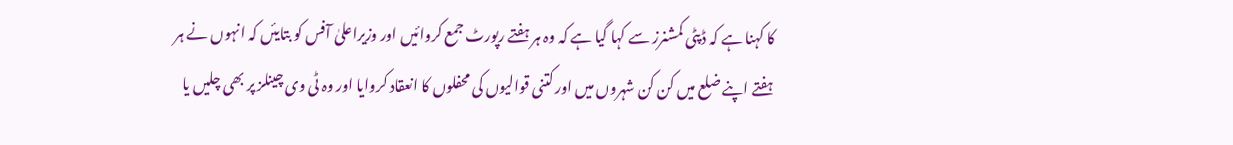کا کہنا ہے کہ ڈپٹی کمشنرز سے کہا گیا ہے کہ وہ ہر ہفتے رپورٹ جمع کروائیں اور وزیراعلیٰ آفس کو بتایئں کہ انہوں نے ہر ہفتے اپنے ضلع میں کن کن شہروں میں اور کتنی قوالیوں کی محفلوں کا انعقاد کروایا اور وہ ٹی وی چینلز پر بھی چلیں یا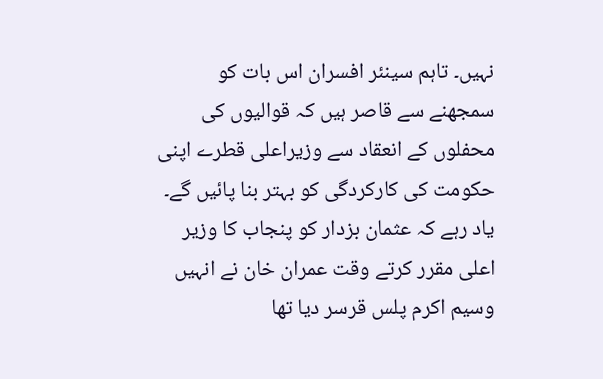نہیں۔ تاہم سینئر افسران اس بات کو سمجھنے سے قاصر ہیں کہ قوالیوں کی محفلوں کے انعقاد سے وزیراعلی قطرے اپنی حکومت کی کارکردگی کو بہتر بنا پائیں گے۔
یاد رہے کہ عثمان بزدار کو پنجاب کا وزیر اعلی مقرر کرتے وقت عمران خان نے انہیں وسیم اکرم پلس قرسر دیا تھا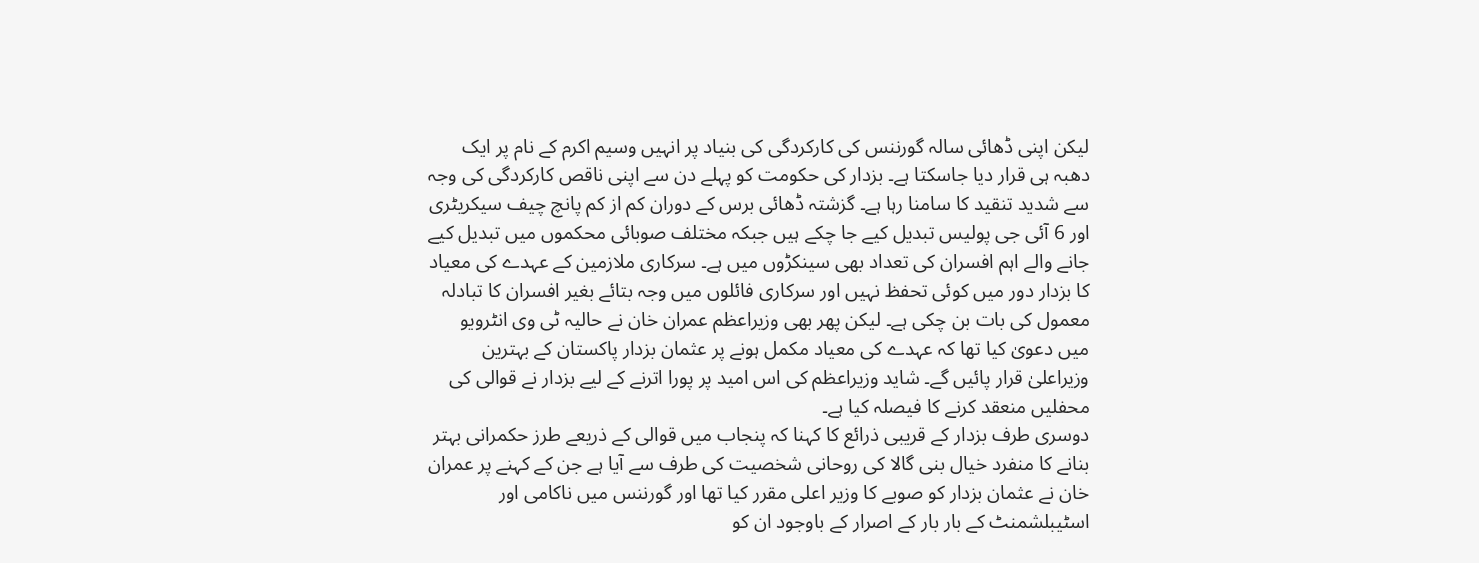لیکن اپنی ڈھائی سالہ گورننس کی کارکردگی کی بنیاد پر انہیں وسیم اکرم کے نام پر ایک دھبہ ہی قرار دیا جاسکتا ہے۔ بزدار کی حکومت کو پہلے دن سے اپنی ناقص کارکردگی کی وجہ سے شدید تنقید کا سامنا رہا ہے۔ گزشتہ ڈھائی برس کے دوران کم از کم پانچ چیف سیکریٹری اور 6 آئی جی پولیس تبدیل کیے جا چکے ہیں جبکہ مختلف صوبائی محکموں میں تبدیل کیے جانے والے اہم افسران کی تعداد بھی سینکڑوں میں ہے۔ سرکاری ملازمین کے عہدے کی معیاد کا بزدار دور میں کوئی تحفظ نہیں اور سرکاری فائلوں میں وجہ بتائے بغیر افسران کا تبادلہ معمول کی بات بن چکی ہے۔ لیکن پھر بھی وزیراعظم عمران خان نے حالیہ ٹی وی انٹرویو میں دعویٰ کیا تھا کہ عہدے کی معیاد مکمل ہونے پر عثمان بزدار پاکستان کے بہترین وزیراعلیٰ قرار پائیں گے۔ شاید وزیراعظم کی اس امید پر پورا اترنے کے لیے بزدار نے قوالی کی محفلیں منعقد کرنے کا فیصلہ کیا ہے۔
دوسری طرف بزدار کے قریبی ذرائع کا کہنا کہ پنجاب میں قوالی کے ذریعے طرز حکمرانی بہتر بنانے کا منفرد خیال بنی گالا کی روحانی شخصیت کی طرف سے آیا ہے جن کے کہنے پر عمران خان نے عثمان بزدار کو صوبے کا وزیر اعلی مقرر کیا تھا اور گورننس میں ناکامی اور اسٹیبلشمنٹ کے بار بار کے اصرار کے باوجود ان کو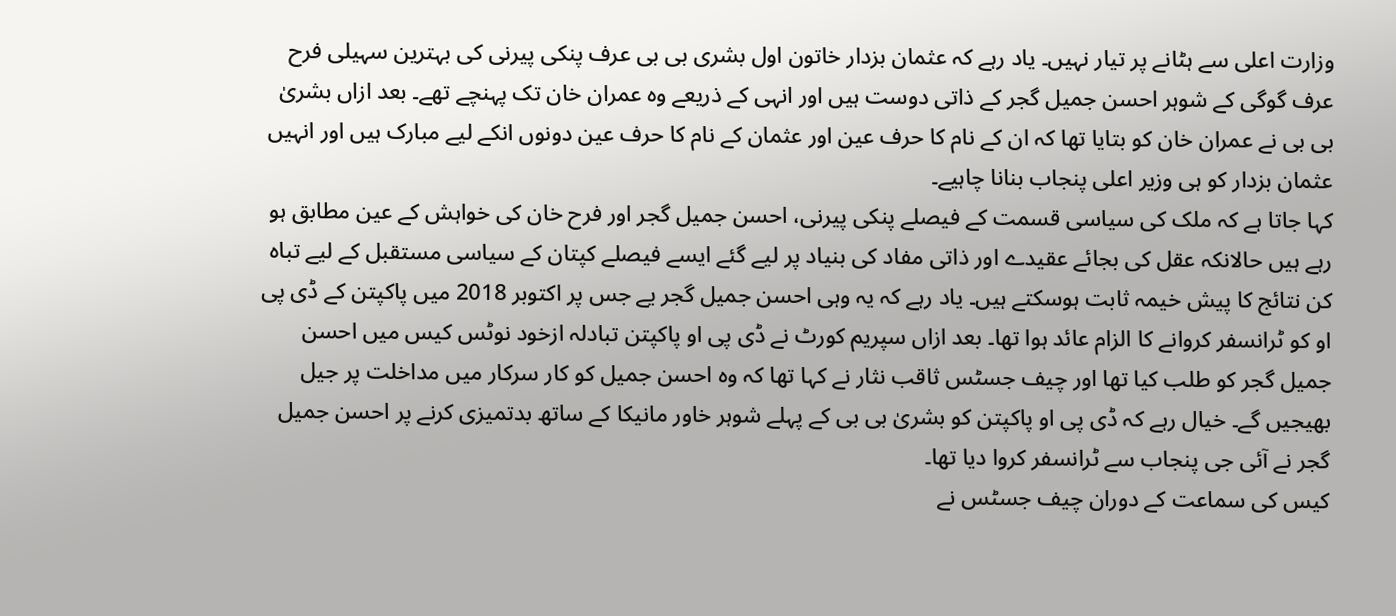وزارت اعلی سے ہٹانے پر تیار نہیں۔ یاد رہے کہ عثمان بزدار خاتون اول بشری بی بی عرف پنکی پیرنی کی بہترین سہیلی فرح عرف گوگی کے شوہر احسن جمیل گجر کے ذاتی دوست ہیں اور انہی کے ذریعے وہ عمران خان تک پہنچے تھے۔ بعد ازاں بشریٰ بی بی نے عمران خان کو بتایا تھا کہ ان کے نام کا حرف عین اور عثمان کے نام کا حرف عین دونوں انکے لیے مبارک ہیں اور انہیں عثمان بزدار کو ہی وزیر اعلی پنجاب بنانا چاہیے۔
کہا جاتا ہے کہ ملک کی سیاسی قسمت کے فیصلے پنکی پیرنی، احسن جمیل گجر اور فرح خان کی خواہش کے عین مطابق ہو رہے ہیں حالانکہ عقل کی بجائے عقیدے اور ذاتی مفاد کی بنیاد پر لیے گئے ایسے فیصلے کپتان کے سیاسی مستقبل کے لیے تباہ کن نتائج کا پیش خیمہ ثابت ہوسکتے ہیں۔ یاد رہے کہ یہ وہی احسن جمیل گجر یے جس پر اکتوبر 2018 میں پاکپتن کے ڈی پی او کو ٹرانسفر کروانے کا الزام عائد ہوا تھا۔ بعد ازاں سپریم کورٹ نے ڈی پی او پاکپتن تبادلہ ازخود نوٹس کیس میں احسن جمیل گجر کو طلب کیا تھا اور چیف جسٹس ثاقب نثار نے کہا تھا کہ وہ احسن جمیل کو کار سرکار میں مداخلت پر جیل بھیجیں گے۔ خیال رہے کہ ڈی پی او پاکپتن کو بشریٰ بی بی کے پہلے شوہر خاور مانیکا کے ساتھ بدتمیزی کرنے پر احسن جمیل گجر نے آئی جی پنجاب سے ٹرانسفر کروا دیا تھا۔
کیس کی سماعت کے دوران چیف جسٹس نے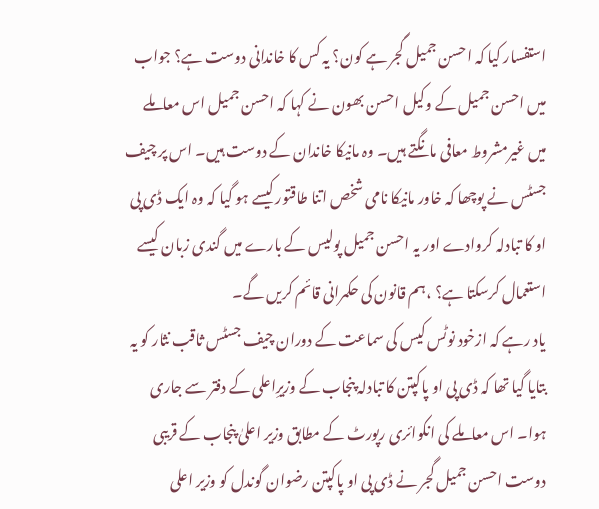استفسار کیا کہ احسن جمیل گجر ہے کون؟ یہ کس کا خاندانی دوست ہے؟ جواب میں احسن جمیل کے وکیل احسن بھون نے کہا کہ احسن جمیل اس معاملے میں غیرمشروط معافی مانگتے ہیں۔ وہ مانیکا خاندان کے دوست ہیں۔ اس پر چیف جسٹس نے پوچھا کہ خاور مانیکا نامی شخص اتنا طاقتور کیسے ہو گیا کہ وہ ایک ڈی پی او کا تبادلہ کروادے اور یہ احسن جمیل پولیس کے بارے میں گندی زبان کیسے استعمال کرسکتا ہے؟ ،ہم قانون کی حکمرانی قائم کریں گے۔
یاد رہے کہ ازخود نوٹس کیس کی سماعت کے دوران چیف جسٹس ثاقب نثار کو یہ بتایا گیا تھا کہ ڈی پی او پاکپتن کا تبادلہ پنجاب کے وزیرِاعلی کے دفتر سے جاری ہوا۔ اس معاملے کی انکوائری رپورٹ کے مطابق وزیر اعلیٰ پنجاب کے قریبی دوست احسن جمیل گجر نے ڈی پی او پاکپتن رضوان گوندل کو وزیر اعلی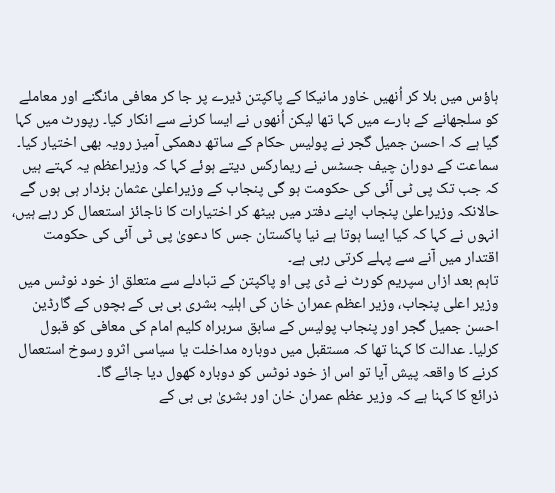ہاؤس میں بلا کر اُنھیں خاور مانیکا کے پاکپتن ڈیرے پر جا کر معافی مانگنے اور معاملے کو سلجھانے کے بارے میں کہا تھا لیکن اُنھوں نے ایسا کرنے سے انکار کیا۔ رپورٹ میں کہا گیا ہے کہ احسن جمیل گجر نے پولیس حکام کے ساتھ دھمکی آمیز رویہ بھی اختیار کیا۔ سماعت کے دوران چیف جسٹس نے ریمارکس دیتے ہوئے کہا کہ وزیراعظم یہ کہتے ہیں کہ جب تک پی ٹی آئی کی حکومت ہو گی پنجاب کے وزیراعلیٰ عثمان بزدار ہی ہوں گے حالانکہ وزیراعلیٰ پنجاب اپنے دفتر میں بیٹھ کر اختیارات کا ناجائز استعمال کر رہے ہیں، انہوں نے کہا کہ کیا ایسا ہوتا ہے نیا پاکستان جس کا دعویٰ پی ٹی آئی کی حکومت اقتدار میں آنے سے پہلے کرتی رہی ہے۔
تاہم بعد ازاں سپریم کورٹ نے ڈی پی او پاکپتن کے تبادلے سے متعلق از خود نوٹس میں وزیر اعلی پنجاب، وزیر اعظم عمران خان کی اہلیہ بشری بی بی کے بچوں کے گارڈین احسن جمیل گجر اور پنجاب پولیس کے سابق سربراہ کلیم امام کی معافی کو قبول کرلیا۔ عدالت کا کہنا تھا کہ مستقبل میں دوبارہ مداخلت یا سیاسی اثرو رسوخ استعمال کرنے کا واقعہ پیش آیا تو اس از خود نوٹس کو دوبارہ کھول دیا جائے گا۔
ذرائع کا کہنا ہے کہ وزیر عظم عمران خان اور بشریٰ بی بی کے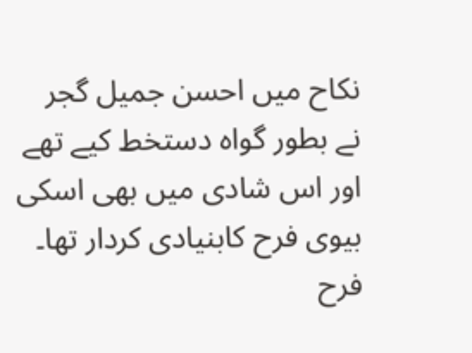نکاح میں احسن جمیل گجر نے بطور گواہ دستخط کیے تھے اور اس شادی میں بھی اسکی بیوی فرح کابنیادی کردار تھا۔ فرح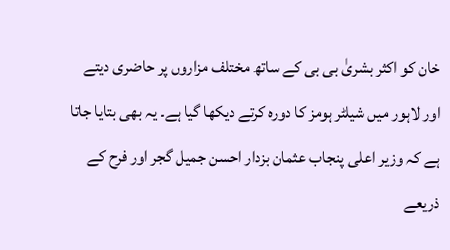خان کو اکثر بشریٰ بی بی کے ساتھ مختلف مزاروں پر حاضری دیتے اور لاہور میں شیلٹر ہومز کا دورہ کرتے دیکھا گیا ہے۔ یہ بھی بتایا جاتا ہے کہ وزیر اعلی پنجاب عثمان بزدار احسن جمیل گجر اور فرح کے ذریعے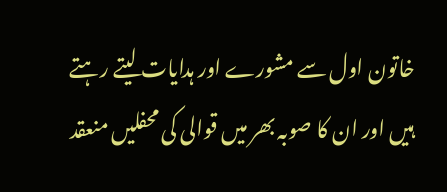خاتون اول سے مشورے اور ہدایات لیتے رہتے ہیں اور ان کا صوبہ بھر میں قوالی کی محفلیں منعقد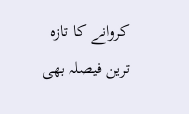کروانے کا تازہ ترین فیصلہ بھی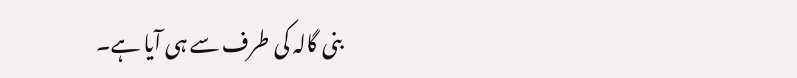بنی گالہ کی طرف سے ہی آیا ہے۔